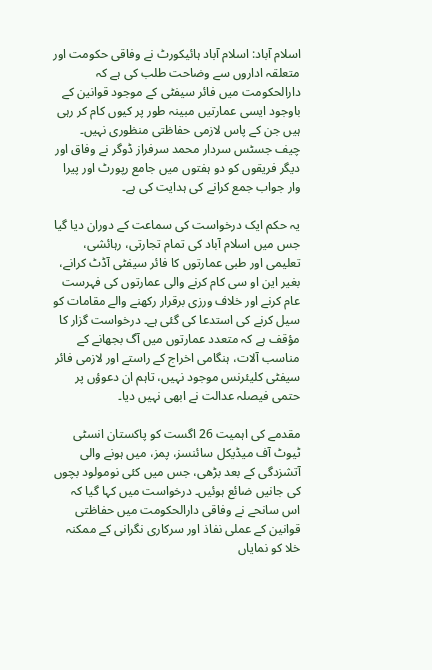اسلام آباد: اسلام آباد ہائیکورٹ نے وفاقی حکومت اور متعلقہ اداروں سے وضاحت طلب کی ہے کہ دارالحکومت میں فائر سیفٹی کے موجود قوانین کے باوجود ایسی عمارتیں مبینہ طور پر کیوں کام کر رہی ہیں جن کے پاس لازمی حفاظتی منظوری نہیں۔ چیف جسٹس سردار محمد سرفراز ڈوگر نے وفاق اور دیگر فریقوں کو دو ہفتوں میں جامع رپورٹ اور پیرا وار جواب جمع کرانے کی ہدایت کی ہے۔

یہ حکم ایک درخواست کی سماعت کے دوران دیا گیا جس میں اسلام آباد کی تمام تجارتی، رہائشی، تعلیمی اور طبی عمارتوں کا فائر سیفٹی آڈٹ کرانے، بغیر این او سی کام کرنے والی عمارتوں کی فہرست عام کرنے اور خلاف ورزی برقرار رکھنے والے مقامات کو سیل کرنے کی استدعا کی گئی ہے۔ درخواست گزار کا مؤقف ہے کہ متعدد عمارتوں میں آگ بجھانے کے مناسب آلات، ہنگامی اخراج کے راستے اور لازمی فائر سیفٹی کلیئرنس موجود نہیں، تاہم ان دعوؤں پر حتمی فیصلہ عدالت نے ابھی نہیں دیا۔

مقدمے کی اہمیت 26 اگست کو پاکستان انسٹی ٹیوٹ آف میڈیکل سائنسز، پمز، میں ہونے والی آتشزدگی کے بعد بڑھی، جس میں کئی نومولود بچوں کی جانیں ضائع ہوئیں۔ درخواست میں کہا گیا کہ اس سانحے نے وفاقی دارالحکومت میں حفاظتی قوانین کے عملی نفاذ اور سرکاری نگرانی کے ممکنہ خلا کو نمایاں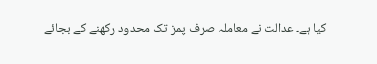کیا ہے۔ عدالت نے معاملہ صرف پمز تک محدود رکھنے کے بجائے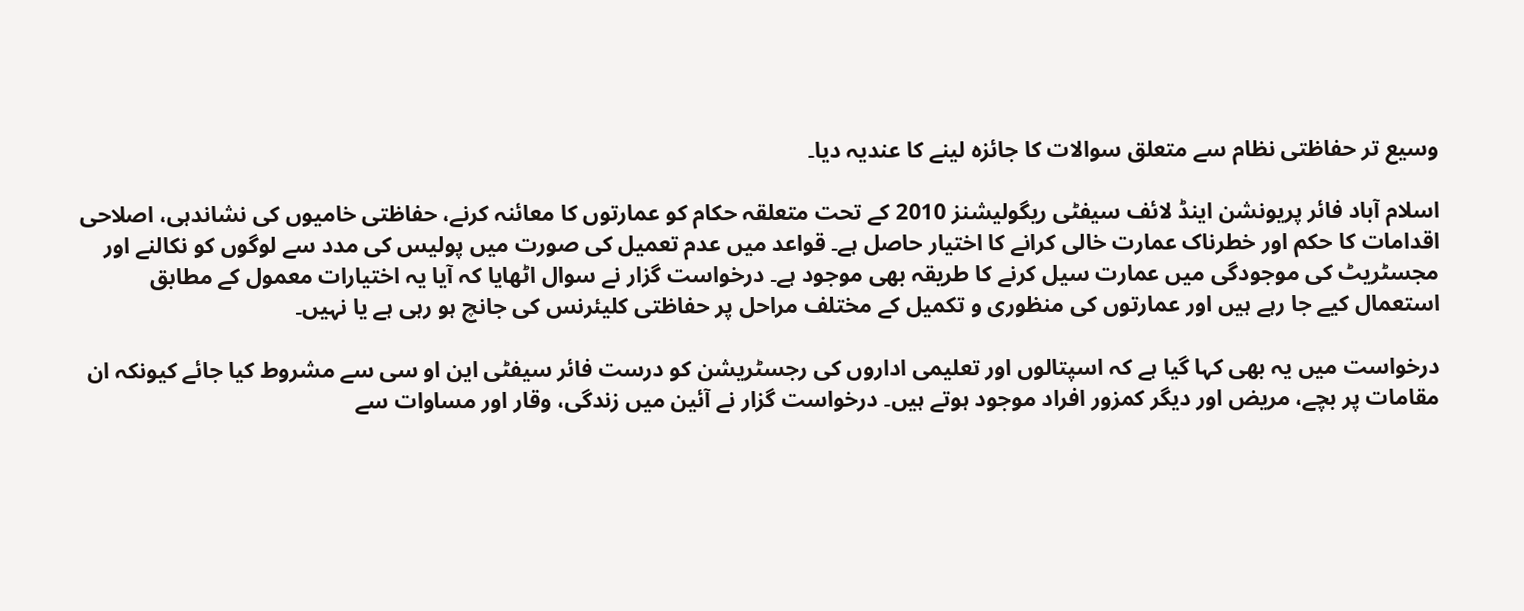وسیع تر حفاظتی نظام سے متعلق سوالات کا جائزہ لینے کا عندیہ دیا۔

اسلام آباد فائر پریونشن اینڈ لائف سیفٹی ریگولیشنز 2010 کے تحت متعلقہ حکام کو عمارتوں کا معائنہ کرنے، حفاظتی خامیوں کی نشاندہی، اصلاحی اقدامات کا حکم اور خطرناک عمارت خالی کرانے کا اختیار حاصل ہے۔ قواعد میں عدم تعمیل کی صورت میں پولیس کی مدد سے لوگوں کو نکالنے اور مجسٹریٹ کی موجودگی میں عمارت سیل کرنے کا طریقہ بھی موجود ہے۔ درخواست گزار نے سوال اٹھایا کہ آیا یہ اختیارات معمول کے مطابق استعمال کیے جا رہے ہیں اور عمارتوں کی منظوری و تکمیل کے مختلف مراحل پر حفاظتی کلیئرنس کی جانچ ہو رہی ہے یا نہیں۔

درخواست میں یہ بھی کہا گیا ہے کہ اسپتالوں اور تعلیمی اداروں کی رجسٹریشن کو درست فائر سیفٹی این او سی سے مشروط کیا جائے کیونکہ ان مقامات پر بچے، مریض اور دیگر کمزور افراد موجود ہوتے ہیں۔ درخواست گزار نے آئین میں زندگی، وقار اور مساوات سے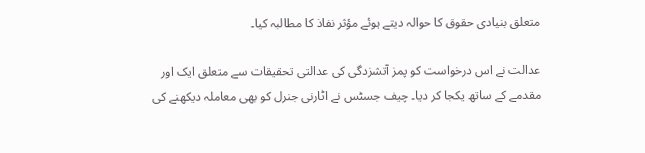متعلق بنیادی حقوق کا حوالہ دیتے ہوئے مؤثر نفاذ کا مطالبہ کیا۔

عدالت نے اس درخواست کو پمز آتشزدگی کی عدالتی تحقیقات سے متعلق ایک اور مقدمے کے ساتھ یکجا کر دیا۔ چیف جسٹس نے اٹارنی جنرل کو بھی معاملہ دیکھنے کی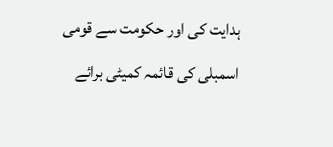ہدایت کی اور حکومت سے قومی اسمبلی کی قائمہ کمیٹی برائے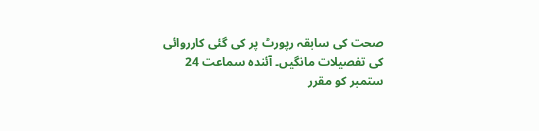صحت کی سابقہ رپورٹ پر کی گئی کارروائی کی تفصیلات مانگیں۔ آئندہ سماعت 24 ستمبر کو مقرر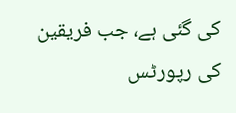کی گئی ہے، جب فریقین کی رپورٹس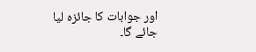اور جوابات کا جائزہ لیا جائے گا۔